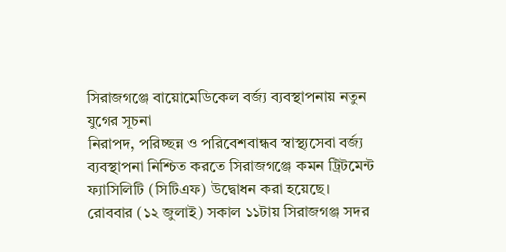সিরাজগঞ্জে বায়োমেডিকেল বর্জ্য ব্যবস্থাপনায় নতুন যুগের সূচনা
নিরাপদ, পরিচ্ছন্ন ও পরিবেশবান্ধব স্বাস্থ্যসেবা বর্জ্য ব্যবস্থাপনা নিশ্চিত করতে সিরাজগঞ্জে কমন ট্রিটমেন্ট ফ্যাসিলিটি (সিটিএফ) উদ্বোধন করা হয়েছে।
রোববার (১২ জুলাই) সকাল ১১টায় সিরাজগঞ্জ সদর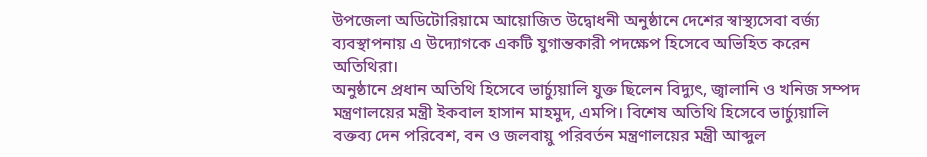উপজেলা অডিটোরিয়ামে আয়োজিত উদ্বোধনী অনুষ্ঠানে দেশের স্বাস্থ্যসেবা বর্জ্য ব্যবস্থাপনায় এ উদ্যোগকে একটি যুগান্তকারী পদক্ষেপ হিসেবে অভিহিত করেন অতিথিরা।
অনুষ্ঠানে প্রধান অতিথি হিসেবে ভার্চ্যুয়ালি যুক্ত ছিলেন বিদ্যুৎ, জ্বালানি ও খনিজ সম্পদ মন্ত্রণালয়ের মন্ত্রী ইকবাল হাসান মাহমুদ, এমপি। বিশেষ অতিথি হিসেবে ভার্চ্যুয়ালি বক্তব্য দেন পরিবেশ, বন ও জলবায়ু পরিবর্তন মন্ত্রণালয়ের মন্ত্রী আব্দুল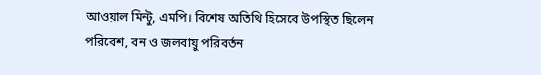আওয়াল মিন্টু, এমপি। বিশেষ অতিথি হিসেবে উপস্থিত ছিলেন পরিবেশ, বন ও জলবায়ু পরিবর্তন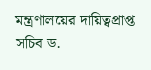মন্ত্রণালয়ের দায়িত্বপ্রাপ্ত সচিব ড.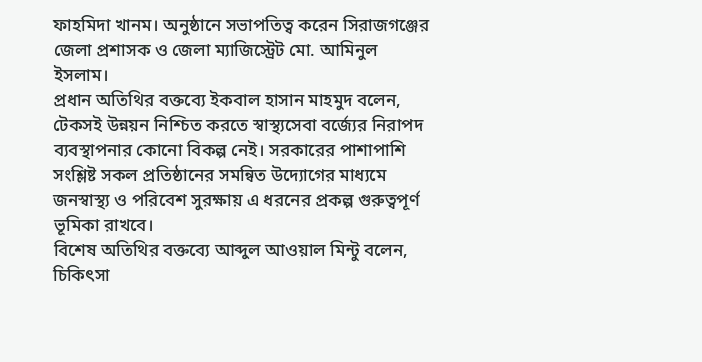ফাহমিদা খানম। অনুষ্ঠানে সভাপতিত্ব করেন সিরাজগঞ্জের জেলা প্রশাসক ও জেলা ম্যাজিস্ট্রেট মো. আমিনুল ইসলাম।
প্রধান অতিথির বক্তব্যে ইকবাল হাসান মাহমুদ বলেন, টেকসই উন্নয়ন নিশ্চিত করতে স্বাস্থ্যসেবা বর্জ্যের নিরাপদ ব্যবস্থাপনার কোনো বিকল্প নেই। সরকারের পাশাপাশি সংশ্লিষ্ট সকল প্রতিষ্ঠানের সমন্বিত উদ্যোগের মাধ্যমে জনস্বাস্থ্য ও পরিবেশ সুরক্ষায় এ ধরনের প্রকল্প গুরুত্বপূর্ণ ভূমিকা রাখবে।
বিশেষ অতিথির বক্তব্যে আব্দুল আওয়াল মিন্টু বলেন, চিকিৎসা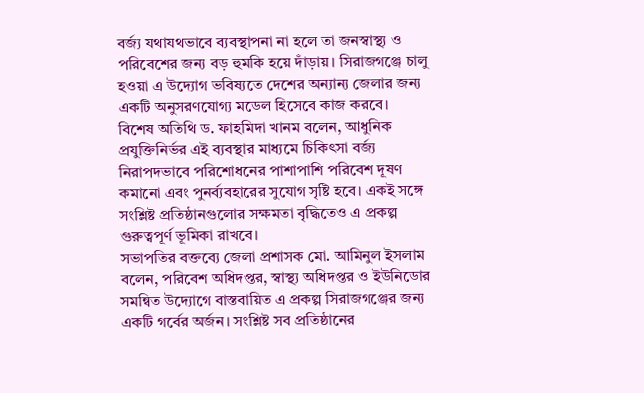বর্জ্য যথাযথভাবে ব্যবস্থাপনা না হলে তা জনস্বাস্থ্য ও পরিবেশের জন্য বড় হুমকি হয়ে দাঁড়ায়। সিরাজগঞ্জে চালু হওয়া এ উদ্যোগ ভবিষ্যতে দেশের অন্যান্য জেলার জন্য একটি অনুসরণযোগ্য মডেল হিসেবে কাজ করবে।
বিশেষ অতিথি ড. ফাহমিদা খানম বলেন, আধুনিক প্রযুক্তিনির্ভর এই ব্যবস্থার মাধ্যমে চিকিৎসা বর্জ্য নিরাপদভাবে পরিশোধনের পাশাপাশি পরিবেশ দূষণ কমানো এবং পুনর্ব্যবহারের সুযোগ সৃষ্টি হবে। একই সঙ্গে সংশ্লিষ্ট প্রতিষ্ঠানগুলোর সক্ষমতা বৃদ্ধিতেও এ প্রকল্প গুরুত্বপূর্ণ ভূমিকা রাখবে।
সভাপতির বক্তব্যে জেলা প্রশাসক মো. আমিনুল ইসলাম বলেন, পরিবেশ অধিদপ্তর, স্বাস্থ্য অধিদপ্তর ও ইউনিডোর সমন্বিত উদ্যোগে বাস্তবায়িত এ প্রকল্প সিরাজগঞ্জের জন্য একটি গর্বের অর্জন। সংশ্লিষ্ট সব প্রতিষ্ঠানের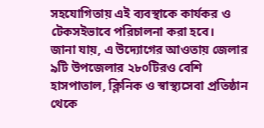সহযোগিতায় এই ব্যবস্থাকে কার্যকর ও টেকসইভাবে পরিচালনা করা হবে।
জানা যায়, এ উদ্যোগের আওতায় জেলার ৯টি উপজেলার ২৮০টিরও বেশি হাসপাতাল, ক্লিনিক ও স্বাস্থ্যসেবা প্রতিষ্ঠান থেকে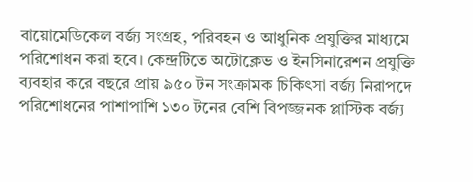বায়োমেডিকেল বর্জ্য সংগ্রহ, পরিবহন ও আধুনিক প্রযুক্তির মাধ্যমে পরিশোধন করা হবে। কেন্দ্রটিতে অটোক্লেভ ও ইনসিনারেশন প্রযুক্তি ব্যবহার করে বছরে প্রায় ৯৫০ টন সংক্রামক চিকিৎসা বর্জ্য নিরাপদে পরিশোধনের পাশাপাশি ১৩০ টনের বেশি বিপজ্জনক প্লাস্টিক বর্জ্য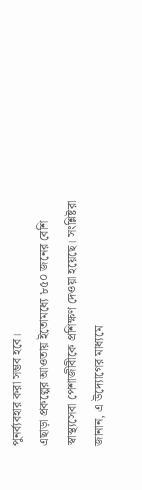পুনর্ব্যবহার করা সম্ভব হবে।
এছাড়া প্রকল্পের আওতায় ইতোমধ্যে ৮৫০ জনের বেশি স্বাস্থ্যসেবা পেশাজীবীকে প্রশিক্ষণ দেওয়া হয়েছে। সংশ্লিষ্টরা জানান, এ উদ্যোগের মাধ্যমে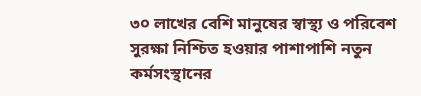৩০ লাখের বেশি মানুষের স্বাস্থ্য ও পরিবেশ সুরক্ষা নিশ্চিত হওয়ার পাশাপাশি নতুন কর্মসংস্থানের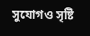সুযোগও সৃষ্টি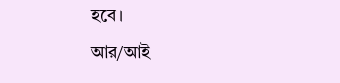হবে।
আর/আই